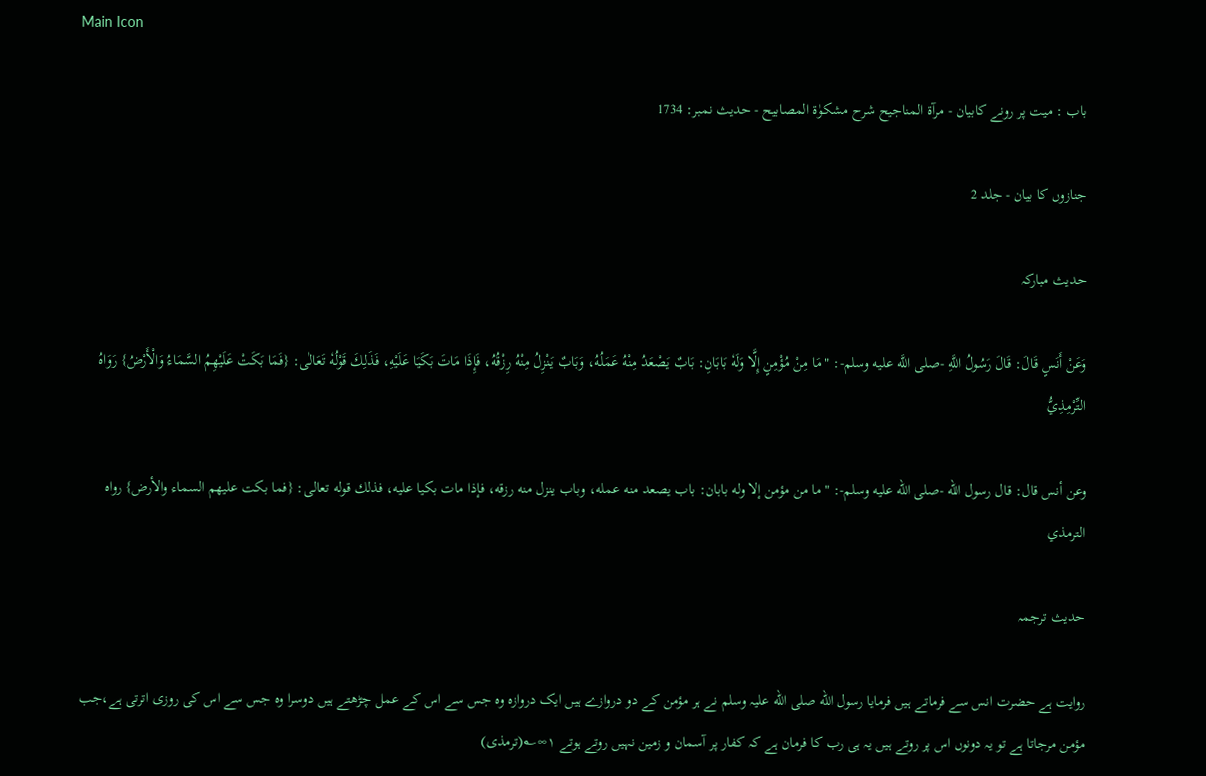Main Icon

باب : میت پر رونے کابیان - مرآۃ المناجیح شرح مشکوٰۃ المصابیح - حدیث نمبر: 1734

جنازوں کا بیان - جلد 2

حدیث مبارکہ

وَعَنْ أَنَسٍ قَالَ: قَالَ رَسُولُ اللَّهِ -صلى اللَّه عليه وسلم-: "مَا مِنْ مُؤْمِنٍ إِلَّا وَلَهٗ بَابَانِ: بَابٌ يَصْعَدُ مِنْهُ عَمَلُهُ، وَبَابٌ يَنْزِلُ مِنْهُ رِزْقُهُ، فَإِذَا مَاتَ بَكَيَا عَلَيْهِ، فَذَلِكَ قَوْلُهٗ تَعَالٰى: {فَمَا بَكَتْ عَلَيْهِمُ السَّمَاءُ وَالْأَرْضُ} رَوَاهُ التِّرْمِذِيُّ

وعن أنس قال: قال رسول الله -صلى الله عليه وسلم-: "ما من مؤمن إلا وله بابان: باب يصعد منه عمله، وباب ينزل منه رزقه، فإذا مات بكيا عليه، فذلك قوله تعالى: {فما بكت عليهم السماء والأرض} رواه الترمذي

حدیث ترجمہ

روایت ہے حضرت انس سے فرماتے ہیں فرمایا رسول الله صلی الله علیہ وسلم نے ہر مؤمن کے دو دروازے ہیں ایک دروازہ وہ جس سے اس کے عمل چڑھتے ہیں دوسرا وہ جس سے اس کی روزی اترتی ہے،جب مؤمن مرجاتا ہے تو یہ دونوں اس پر روتے ہیں یہ ہی رب کا فرمان ہے کہ کفار پر آسمان و زمین نہیں روتے ہوتے ۱∞؎(ترمذی)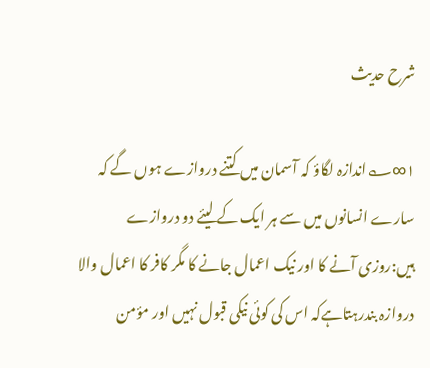شرح حدیث

۱∞؎اندازہ لگاؤ کہ آسمان میں کتنے دروازے ہوں گے کہ سارے انسانوں میں سے ہر ایک کے لیئے دو دروازے ہیں:روزی آنے کا اور نیک اعمال جانے کا مگر کافر کا اعمال والا دروازہ بندرہتاہےکہ اس کی کوئی نیکی قبول نہیں اور مؤمن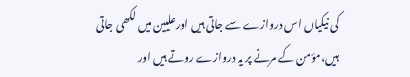کی نیکیاں اس دروازے سے جاتی ہیں اورعلیین میں لکھی جاتی ہیں،مؤمن کے مرنے پر یہ دروازے روتے ہیں اور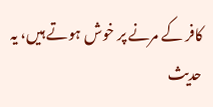کافر کے مرنے پر خوش ہوتے ہیں، یہ حدیث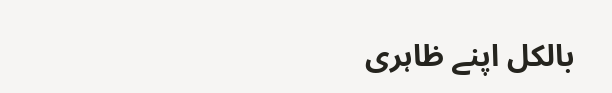بالکل اپنے ظاہری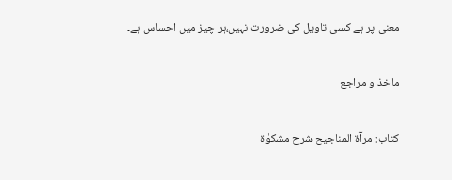معنی پر ہے کسی تاویل کی ضرورت نہیں،ہر چیز میں احساس ہے۔

ماخذ و مراجع

کتاب: مرآۃ المناجیح شرح مشکوٰۃ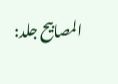المصابیح جلد: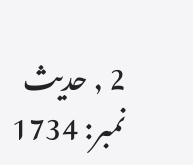2 , حدیث نمبر: 1734